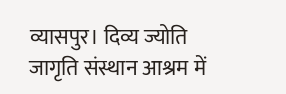व्यासपुर। दिव्य ज्योति जागृति संस्थान आश्रम में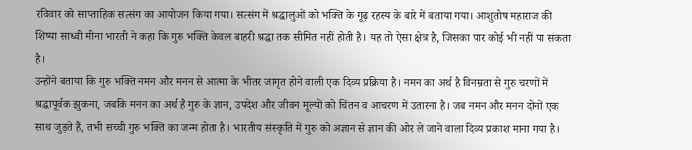रविवार को साप्ताहिक सत्संग का आयोजन किया गया। सत्संग में श्रद्धालुओं को भक्ति के गूढ़ रहस्य के बारे में बताया गया। आशुतोष महाराज की शिष्या साध्वी मीना भारती ने कहा कि गुरु भक्ति केवल बाहरी श्रद्धा तक सीमित नहीं होती है। यह तो ऐसा क्षेत्र है, जिसका पार कोई भी नहीं पा सकता है।
उन्होंने बताया कि गुरु भक्ति नमन और मनन से आत्मा के भीतर जागृत होने वाली एक दिव्य प्रक्रिया है। नमन का अर्थ है विनम्रता से गुरु चरणों में श्रद्धापूर्वक झुकना, जबकि मनन का अर्थ है गुरु के ज्ञान, उपदेश और जीवन मूल्यों को चिंतन व आचरण में उतारना है। जब नमन और मनन दोनों एक साथ जुड़ते हैं, तभी सच्ची गुरु भक्ति का जन्म होता है। भारतीय संस्कृति में गुरु को अज्ञान से ज्ञान की ओर ले जाने वाला दिव्य प्रकाश माना गया है।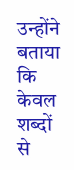उन्होंने बताया कि केवल शब्दों से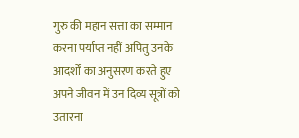गुरु की महान सत्ता का सम्मान करना पर्याप्त नहीं अपितु उनके आदर्शों का अनुसरण करते हुए अपने जीवन में उन दिव्य सूत्रों को उतारना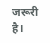जरूरी है।